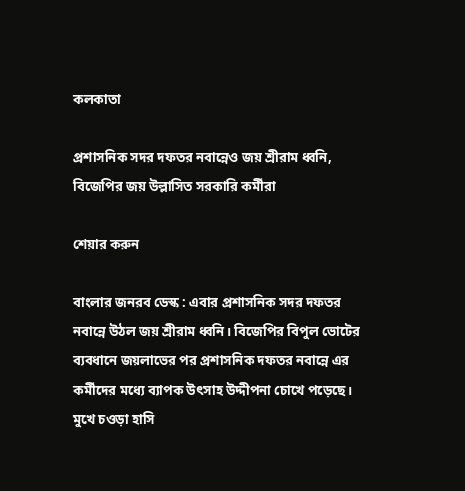কলকাতা

প্রশাসনিক সদর দফতর নবান্নেও জয় শ্রীরাম ধ্বনি, বিজেপির জয় উল্লাসিত সরকারি কর্মীরা

শেয়ার করুন

বাংলার জনরব ডেস্ক : এবার প্রশাসনিক সদর দফতর নবান্নে উঠল জয় শ্রীরাম ধ্বনি। বিজেপির বিপুল ভোটের ব্যবধানে জয়লাভের পর প্রশাসনিক দফতর নবান্নে এর কর্মীদের মধ্যে ব্যাপক উৎসাহ উদ্দীপনা চোখে পড়েছে। মুখে চওড়া হাসি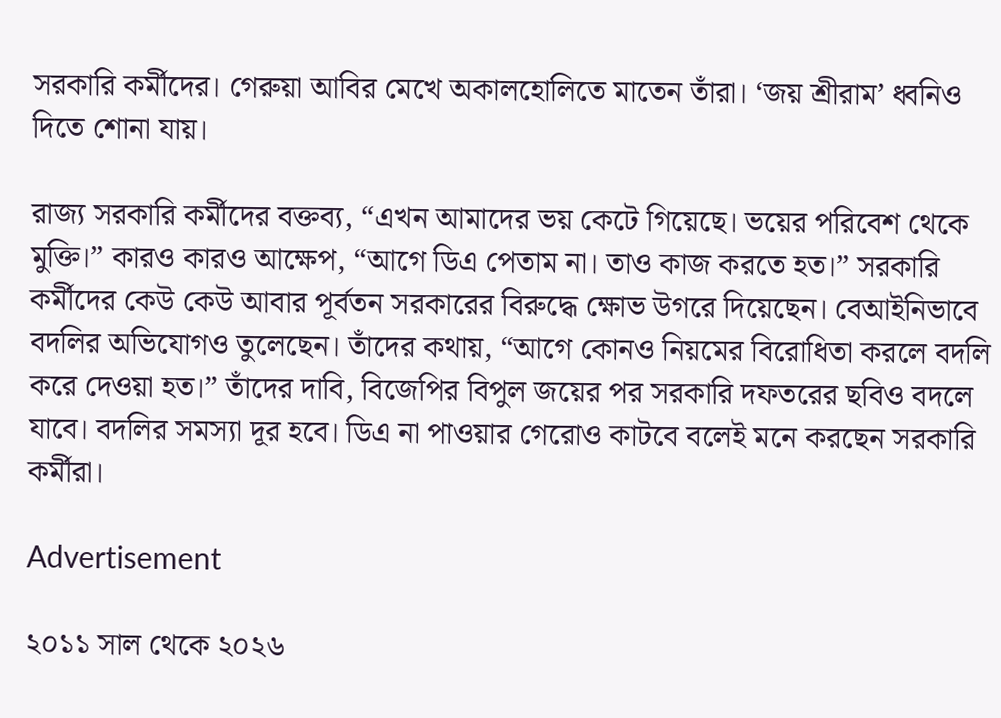সরকারি কর্মীদের। গেরুয়া আবির মেখে অকালহোলিতে মাতেন তাঁরা। ‘জয় শ্রীরাম’ ধ্বনিও দিতে শোনা যায়।

রাজ্য সরকারি কর্মীদের বক্তব্য, “এখন আমাদের ভয় কেটে গিয়েছে। ভয়ের পরিবেশ থেকে মুক্তি।” কারও কারও আক্ষেপ, “আগে ডিএ পেতাম না। তাও কাজ করতে হত।” সরকারি কর্মীদের কেউ কেউ আবার পূর্বতন সরকারের বিরুদ্ধে ক্ষোভ উগরে দিয়েছেন। বেআইনিভাবে বদলির অভিযোগও তুলেছেন। তাঁদের কথায়, “আগে কোনও নিয়মের বিরোধিতা করলে বদলি করে দেওয়া হত।” তাঁদের দাবি, বিজেপির বিপুল জয়ের পর সরকারি দফতরের ছবিও বদলে যাবে। বদলির সমস্যা দূর হবে। ডিএ না পাওয়ার গেরোও কাটবে বলেই মনে করছেন সরকারি কর্মীরা।

Advertisement

২০১১ সাল থেকে ২০২৬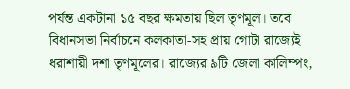পর্যন্ত একটানা ১৫ বছর ক্ষমতায় ছিল তৃণমূল। তবে বিধানসভা নির্বাচনে কলকাতা-সহ প্রায় গোটা রাজ্যেই ধরাশায়ী দশা তৃণমূলের। রাজ্যের ৯টি জেলা কালিম্পং,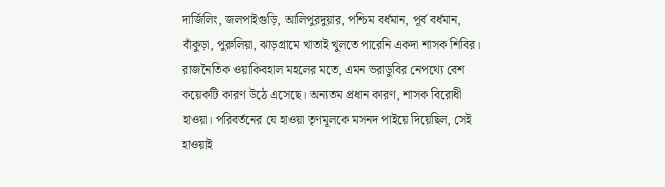দার্জিলিং, জলপাইগুড়ি, আলিপুরদুয়ার, পশ্চিম বর্ধমান, পূর্ব বর্ধমান, বাঁকুড়া, পুরুলিয়া, ঝাড়গ্রামে খাতাই খুলতে পারেনি একদা শাসক শিবির। রাজনৈতিক ওয়াকিবহাল মহলের মতে, এমন ভরাডুবির নেপথ্যে বেশ কয়েকটি কারণ উঠে এসেছে। অন্যতম প্রধান কারণ, শাসক বিরোধী হাওয়া। পরিবর্তনের যে হাওয়া তৃণমূলকে মসনদ পাইয়ে দিয়েছিল, সেই হাওয়াই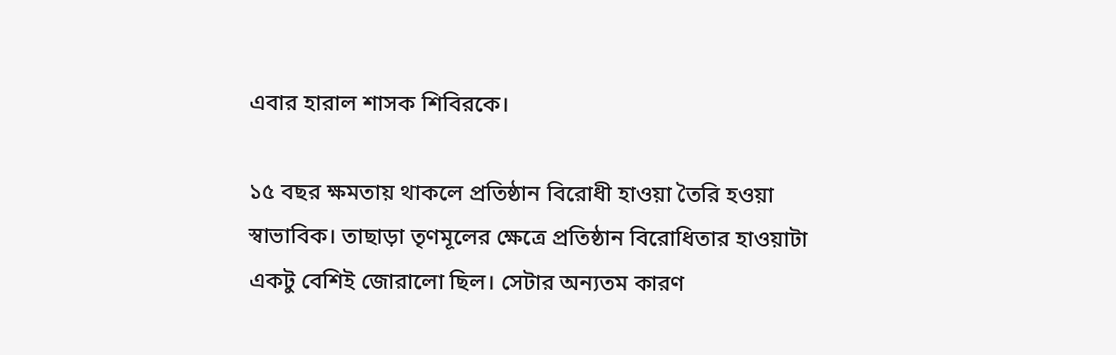এবার হারাল শাসক শিবিরকে।

১৫ বছর ক্ষমতায় থাকলে প্রতিষ্ঠান বিরোধী হাওয়া তৈরি হওয়া স্বাভাবিক। তাছাড়া তৃণমূলের ক্ষেত্রে প্রতিষ্ঠান বিরোধিতার হাওয়াটা একটু বেশিই জোরালো ছিল। সেটার অন্যতম কারণ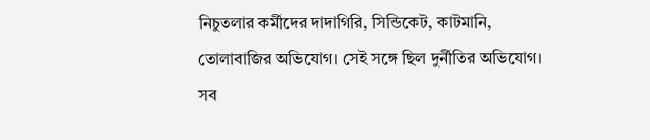নিচুতলার কর্মীদের দাদাগিরি, সিন্ডিকেট, কাটমানি, তোলাবাজির অভিযোগ। সেই সঙ্গে ছিল দুর্নীতির অভিযোগ। সব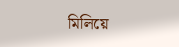মিলিয়ে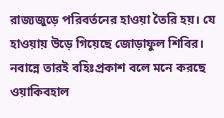রাজ্যজুড়ে পরিবর্তনের হাওয়া তৈরি হয়। যে হাওয়ায় উড়ে গিয়েছে জোড়াফুল শিবির। নবান্নে তারই বহিঃপ্রকাশ বলে মনে করছে ওয়াকিবহাল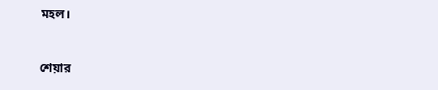মহল।


শেয়ার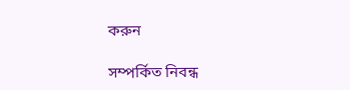করুন

সম্পর্কিত নিবন্ধ